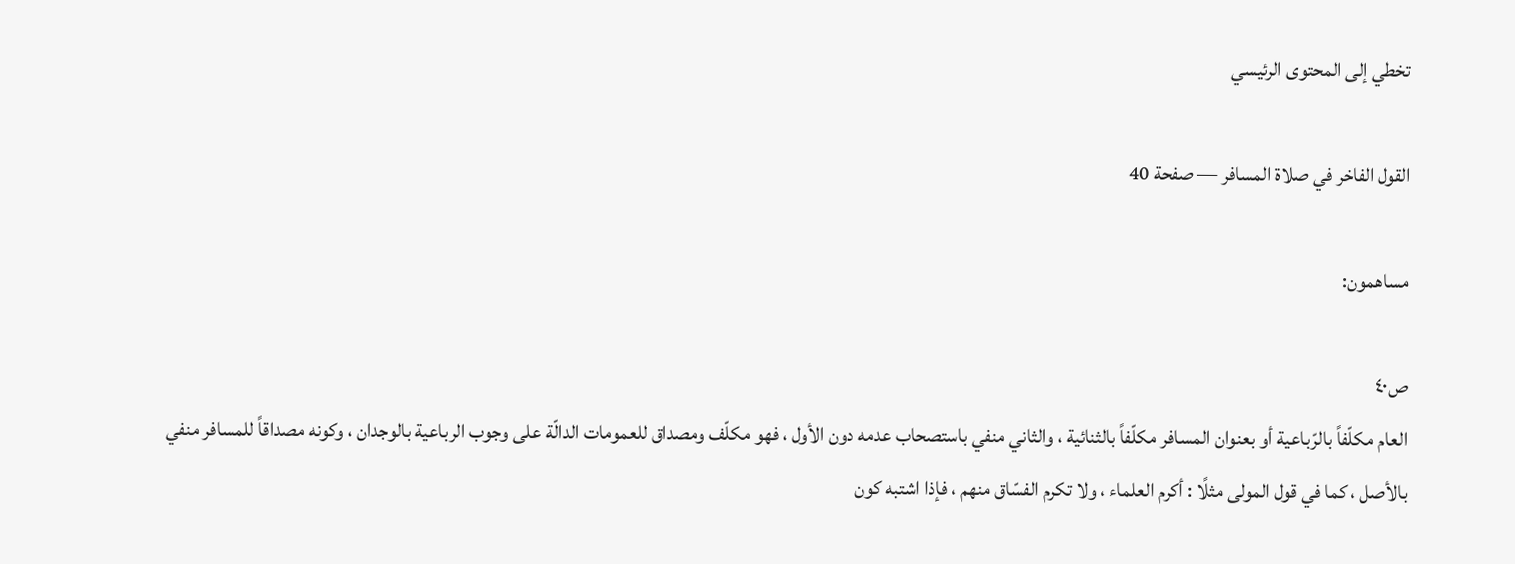تخطي إلى المحتوى الرئيسي

القول الفاخر في صلاة المسافر — صفحة 40

مساهمون:

ص٤٠
العام مكلّفاً بالرّباعية أو بعنوان المسافر مكلّفاً بالثنائية ، والثاني منفي باستصحاب عدمه دون الأول ، فهو مكلّف ومصداق للعمومات الدالّة على وجوب الرباعية بالوجدان ، وكونه مصداقاً للمسافر منفي بالأصل ، كما في قول المولى مثلًا : أكرم العلماء ، ولا تكرم الفسّاق منهم ، فإذا اشتبه كون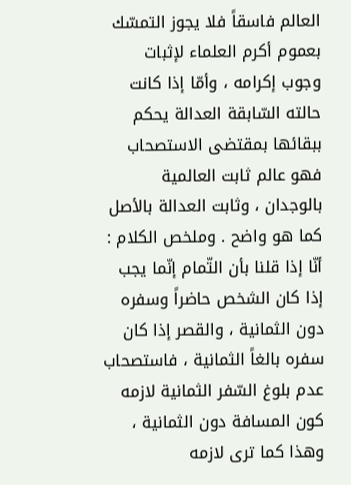العالم فاسقاً فلا يجوز التمسّك بعموم أكرم العلماء لإثبات وجوب إكرامه ، وأمّا إذا كانت حالته السّابقة العدالة يحكم ببقائها بمقتضى الاستصحاب فهو عالم ثابت العالمية بالوجدان ، وثابت العدالة بالأصل كما هو واضح . وملخص الكلام : أنّا إذا قلنا بأن التّمام إنّما يجب إذا كان الشخص حاضراً وسفره دون الثمانية ، والقصر إذا كان سفره بالغاً الثمانية ، فاستصحاب عدم بلوغ السّفر الثمانية لازمه كون المسافة دون الثمانية ، وهذا كما ترى لازمه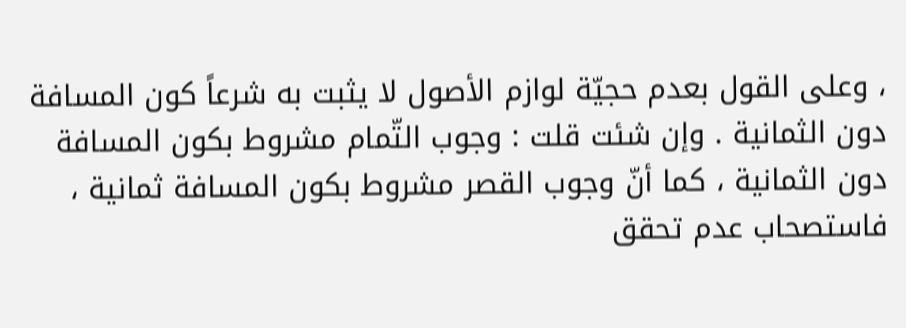، وعلى القول بعدم حجيّة لوازم الأصول لا يثبت به شرعاً كون المسافة دون الثمانية . وإن شئت قلت : وجوب التّمام مشروط بكون المسافة دون الثمانية ، كما أنّ وجوب القصر مشروط بكون المسافة ثمانية ، فاستصحاب عدم تحقق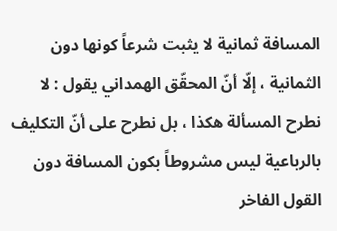المسافة ثمانية لا يثبت شرعاً كونها دون الثمانية ، إلّا أنّ المحقّق الهمداني يقول : لا نطرح المسألة هكذا ، بل نطرح على أنّ التكليف بالرباعية ليس مشروطاً بكون المسافة دون
القول الفاخر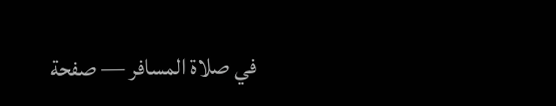في صلاة المسافر — صفحة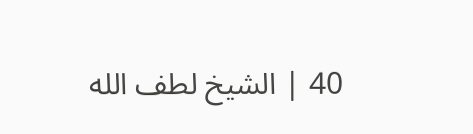40 | الشيخ لطف الله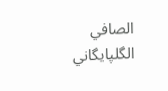الصافي الگلپايگاني